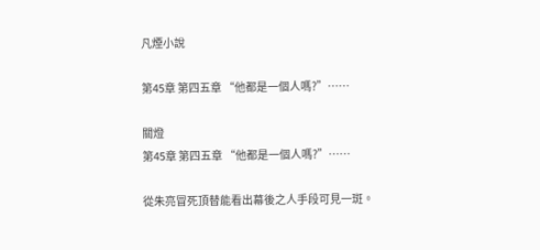凡煙小說

第45章 第四五章 “他都是一個人嗎?”……

關燈
第45章 第四五章 “他都是一個人嗎?”……

從朱亮冒死頂替能看出幕後之人手段可見一斑。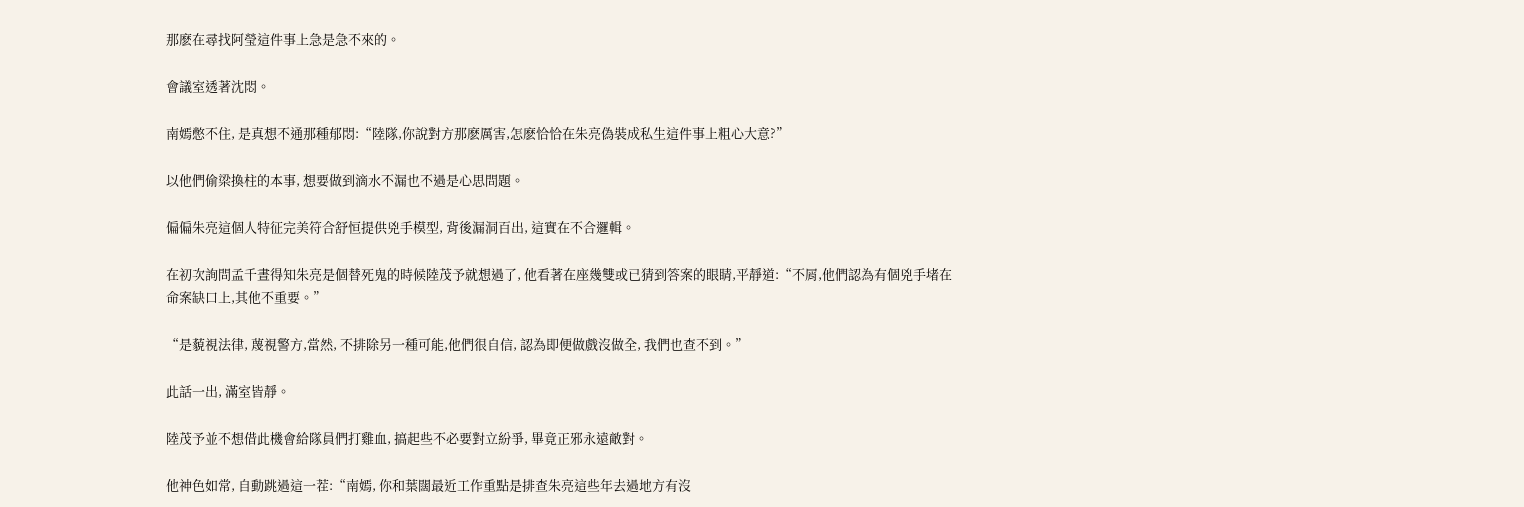那麽在尋找阿瑩這件事上急是急不來的。

會議室透著沈悶。

南嫣憋不住, 是真想不通那種郁悶:“陸隊,你說對方那麽厲害,怎麽恰恰在朱亮偽裝成私生這件事上粗心大意?”

以他們偷梁換柱的本事, 想要做到滴水不漏也不過是心思問題。

偏偏朱亮這個人特征完美符合舒恒提供兇手模型, 背後漏洞百出, 這實在不合邏輯。

在初次詢問孟千晝得知朱亮是個替死鬼的時候陸茂予就想過了, 他看著在座幾雙或已猜到答案的眼睛,平靜道:“不屑,他們認為有個兇手堵在命案缺口上,其他不重要。”

“是藐視法律, 蔑視警方,當然, 不排除另一種可能,他們很自信, 認為即便做戲沒做全, 我們也查不到。”

此話一出, 滿室皆靜。

陸茂予並不想借此機會給隊員們打雞血, 搞起些不必要對立紛爭, 畢竟正邪永遠敵對。

他神色如常, 自動跳過這一茬:“南嫣, 你和葉闊最近工作重點是排查朱亮這些年去過地方有沒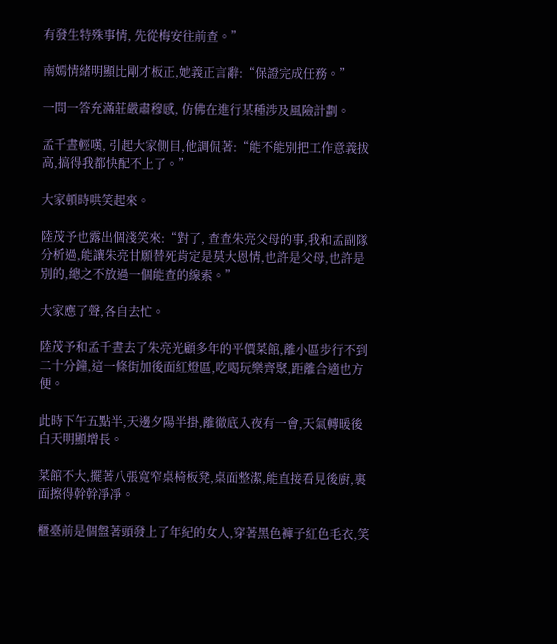有發生特殊事情, 先從梅安往前查。”

南嫣情緒明顯比剛才板正,她義正言辭:“保證完成任務。”

一問一答充滿莊嚴肅穆感, 仿佛在進行某種涉及風險計劃。

孟千晝輕嘆, 引起大家側目,他調侃著:“能不能別把工作意義拔高,搞得我都快配不上了。”

大家頓時哄笑起來。

陸茂予也露出個淺笑來:“對了, 查查朱亮父母的事,我和孟副隊分析過,能讓朱亮甘願替死肯定是莫大恩情,也許是父母,也許是別的,總之不放過一個能查的線索。”

大家應了聲,各自去忙。

陸茂予和孟千晝去了朱亮光顧多年的平價菜館,離小區步行不到二十分鐘,這一條街加後面紅燈區,吃喝玩樂齊聚,距離合適也方便。

此時下午五點半,天邊夕陽半掛,離徹底入夜有一會,天氣轉暖後白天明顯增長。

菜館不大,擺著八張寬窄桌椅板凳,桌面整潔,能直接看見後廚,裏面擦得幹幹凈凈。

櫃臺前是個盤著頭發上了年紀的女人,穿著黑色褲子紅色毛衣,笑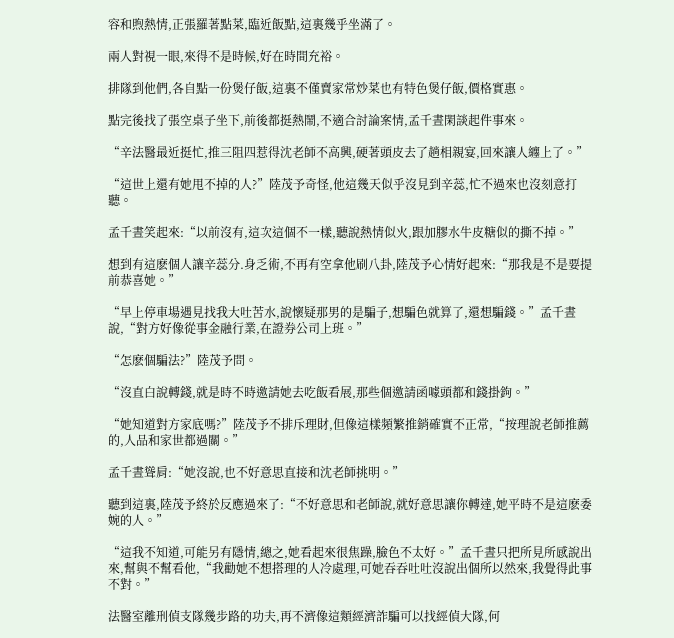容和煦熱情,正張羅著點菜,臨近飯點,這裏幾乎坐滿了。

兩人對視一眼,來得不是時候,好在時間充裕。

排隊到他們,各自點一份煲仔飯,這裏不僅賣家常炒菜也有特色煲仔飯,價格實惠。

點完後找了張空桌子坐下,前後都挺熱鬧,不適合討論案情,孟千晝閑談起件事來。

“辛法醫最近挺忙,推三阻四惹得沈老師不高興,硬著頭皮去了趟相親宴,回來讓人纏上了。”

“這世上還有她甩不掉的人?”陸茂予奇怪,他這幾天似乎沒見到辛蕊,忙不過來也沒刻意打聽。

孟千晝笑起來:“以前沒有,這次這個不一樣,聽說熱情似火,跟加膠水牛皮糖似的撕不掉。”

想到有這麽個人讓辛蕊分.身乏術,不再有空拿他刷八卦,陸茂予心情好起來:“那我是不是要提前恭喜她。”

“早上停車場遇見找我大吐苦水,說懷疑那男的是騙子,想騙色就算了,還想騙錢。”孟千晝說,“對方好像從事金融行業,在證券公司上班。”

“怎麽個騙法?”陸茂予問。

“沒直白說轉錢,就是時不時邀請她去吃飯看展,那些個邀請函噱頭都和錢掛鉤。”

“她知道對方家底嗎?”陸茂予不排斥理財,但像這樣頻繁推銷確實不正常,“按理說老師推薦的,人品和家世都過關。”

孟千晝聳肩:“她沒說,也不好意思直接和沈老師挑明。”

聽到這裏,陸茂予終於反應過來了:“不好意思和老師說,就好意思讓你轉達,她平時不是這麽委婉的人。”

“這我不知道,可能另有隱情,總之,她看起來很焦躁,臉色不太好。”孟千晝只把所見所感說出來,幫與不幫看他,“我勸她不想搭理的人冷處理,可她吞吞吐吐沒說出個所以然來,我覺得此事不對。”

法醫室離刑偵支隊幾步路的功夫,再不濟像這類經濟詐騙可以找經偵大隊,何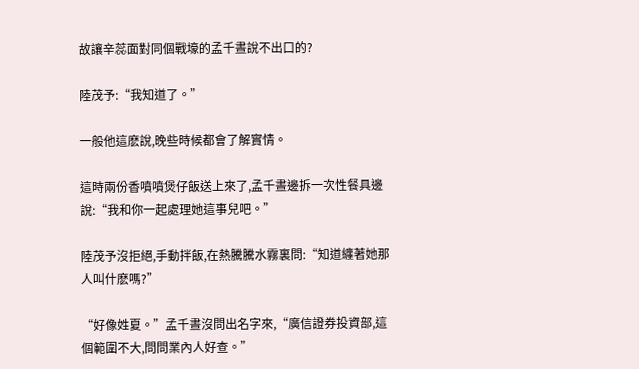故讓辛蕊面對同個戰壕的孟千晝說不出口的?

陸茂予:“我知道了。”

一般他這麽說,晚些時候都會了解實情。

這時兩份香噴噴煲仔飯送上來了,孟千晝邊拆一次性餐具邊說:“我和你一起處理她這事兒吧。”

陸茂予沒拒絕,手動拌飯,在熱騰騰水霧裏問:“知道纏著她那人叫什麽嗎?”

“好像姓夏。”孟千晝沒問出名字來,“廣信證券投資部,這個範圍不大,問問業內人好查。”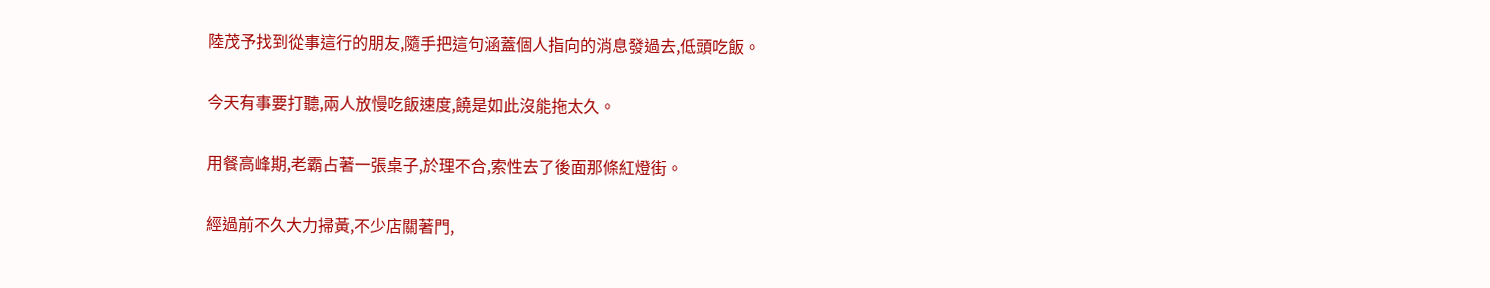陸茂予找到從事這行的朋友,隨手把這句涵蓋個人指向的消息發過去,低頭吃飯。

今天有事要打聽,兩人放慢吃飯速度,饒是如此沒能拖太久。

用餐高峰期,老霸占著一張桌子,於理不合,索性去了後面那條紅燈街。

經過前不久大力掃黃,不少店關著門,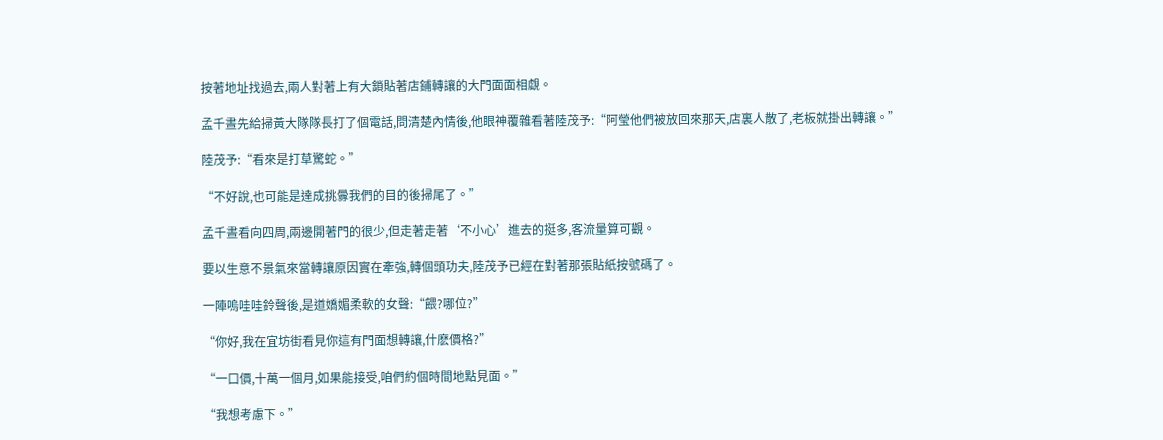按著地址找過去,兩人對著上有大鎖貼著店鋪轉讓的大門面面相覷。

孟千晝先給掃黃大隊隊長打了個電話,問清楚內情後,他眼神覆雜看著陸茂予:“阿瑩他們被放回來那天,店裏人散了,老板就掛出轉讓。”

陸茂予:“看來是打草驚蛇。”

“不好說,也可能是達成挑釁我們的目的後掃尾了。”

孟千晝看向四周,兩邊開著門的很少,但走著走著‘不小心’進去的挺多,客流量算可觀。

要以生意不景氣來當轉讓原因實在牽強,轉個頭功夫,陸茂予已經在對著那張貼紙按號碼了。

一陣嗚哇哇鈴聲後,是道嬌媚柔軟的女聲:“餵?哪位?”

“你好,我在宜坊街看見你這有門面想轉讓,什麽價格?”

“一口價,十萬一個月,如果能接受,咱們約個時間地點見面。”

“我想考慮下。”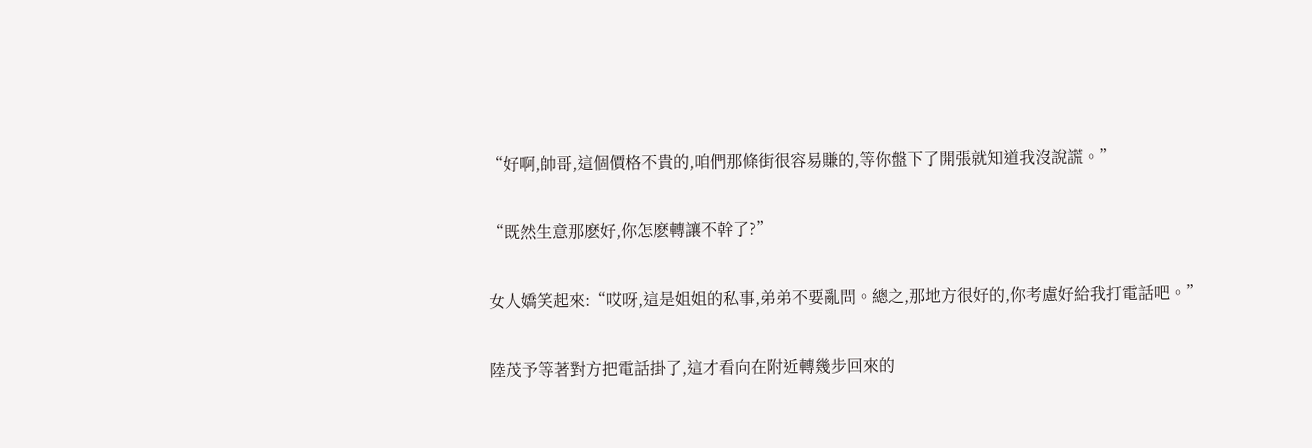“好啊,帥哥,這個價格不貴的,咱們那條街很容易賺的,等你盤下了開張就知道我沒說謊。”

“既然生意那麽好,你怎麽轉讓不幹了?”

女人嬌笑起來:“哎呀,這是姐姐的私事,弟弟不要亂問。總之,那地方很好的,你考慮好給我打電話吧。”

陸茂予等著對方把電話掛了,這才看向在附近轉幾步回來的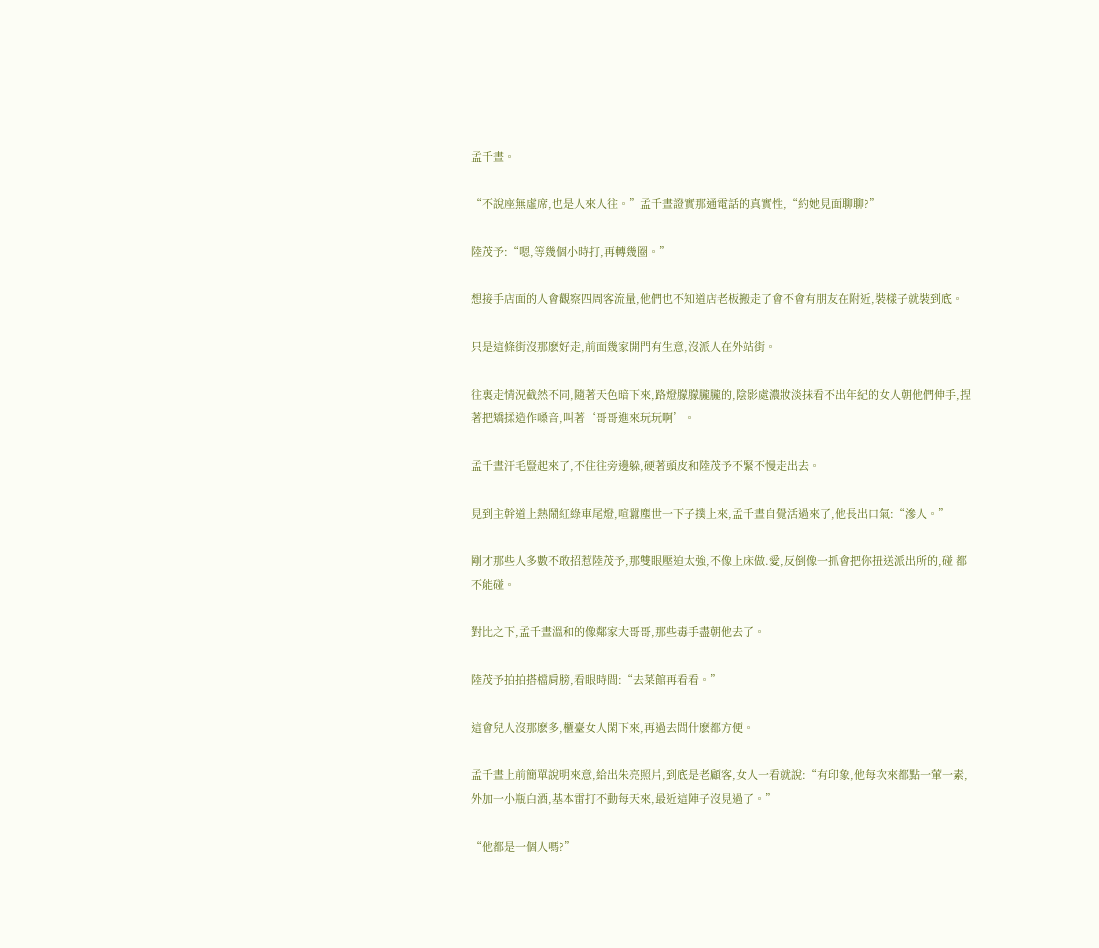孟千晝。

“不說座無虛席,也是人來人往。”孟千晝證實那通電話的真實性,“約她見面聊聊?”

陸茂予:“嗯,等幾個小時打,再轉幾圈。”

想接手店面的人會觀察四周客流量,他們也不知道店老板搬走了會不會有朋友在附近,裝樣子就裝到底。

只是這條街沒那麽好走,前面幾家開門有生意,沒派人在外站街。

往裏走情況截然不同,隨著天色暗下來,路燈朦朦朧朧的,陰影處濃妝淡抹看不出年紀的女人朝他們伸手,捏著把矯揉造作嗓音,叫著‘哥哥進來玩玩啊’。

孟千晝汗毛豎起來了,不住往旁邊躲,硬著頭皮和陸茂予不緊不慢走出去。

見到主幹道上熱鬧紅綠車尾燈,喧囂塵世一下子撲上來,孟千晝自覺活過來了,他長出口氣:“滲人。”

剛才那些人多數不敢招惹陸茂予,那雙眼壓迫太強,不像上床做.愛,反倒像一抓會把你扭送派出所的,碰 都不能碰。

對比之下,孟千晝溫和的像鄰家大哥哥,那些毒手盡朝他去了。

陸茂予拍拍搭檔肩膀,看眼時間:“去菜館再看看。”

這會兒人沒那麽多,櫃臺女人閑下來,再過去問什麽都方便。

孟千晝上前簡單說明來意,給出朱亮照片,到底是老顧客,女人一看就說:“有印象,他每次來都點一葷一素,外加一小瓶白酒,基本雷打不動每天來,最近這陣子沒見過了。”

“他都是一個人嗎?”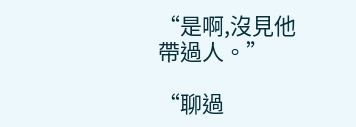“是啊,沒見他帶過人。”

“聊過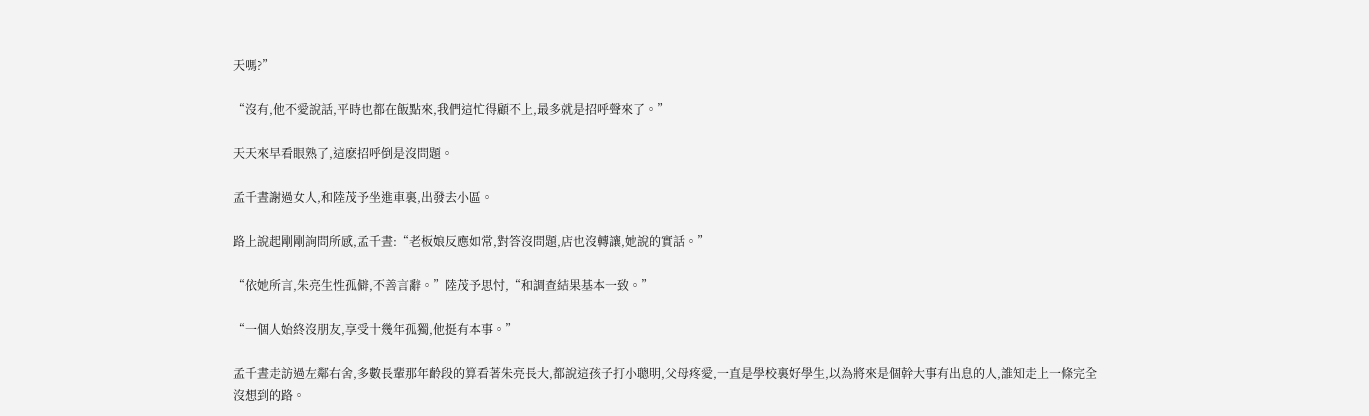天嗎?”

“沒有,他不愛說話,平時也都在飯點來,我們這忙得顧不上,最多就是招呼聲來了。”

天天來早看眼熟了,這麽招呼倒是沒問題。

孟千晝謝過女人,和陸茂予坐進車裏,出發去小區。

路上說起剛剛詢問所感,孟千晝:“老板娘反應如常,對答沒問題,店也沒轉讓,她說的實話。”

“依她所言,朱亮生性孤僻,不善言辭。”陸茂予思忖,“和調查結果基本一致。”

“一個人始終沒朋友,享受十幾年孤獨,他挺有本事。”

孟千晝走訪過左鄰右舍,多數長輩那年齡段的算看著朱亮長大,都說這孩子打小聰明,父母疼愛,一直是學校裏好學生,以為將來是個幹大事有出息的人,誰知走上一條完全沒想到的路。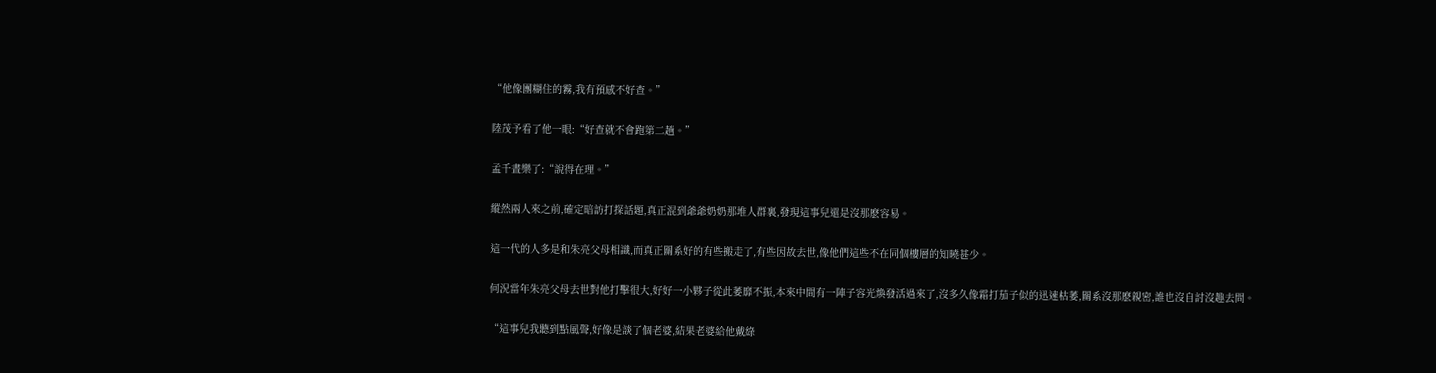“他像團糊住的霧,我有預感不好查。”

陸茂予看了他一眼:“好查就不會跑第二趟。”

孟千晝樂了:“說得在理。”

縱然兩人來之前,確定暗訪打探話題,真正混到爺爺奶奶那堆人群裏,發現這事兒還是沒那麽容易。

這一代的人多是和朱亮父母相識,而真正關系好的有些搬走了,有些因故去世,像他們這些不在同個樓層的知曉甚少。

何況當年朱亮父母去世對他打擊很大,好好一小夥子從此萎靡不振,本來中間有一陣子容光煥發活過來了,沒多久像霜打茄子似的迅速枯萎,關系沒那麽親密,誰也沒自討沒趣去問。

“這事兒我聽到點風聲,好像是談了個老婆,結果老婆給他戴綠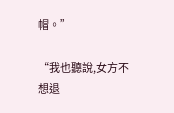帽。”

“我也聽說,女方不想退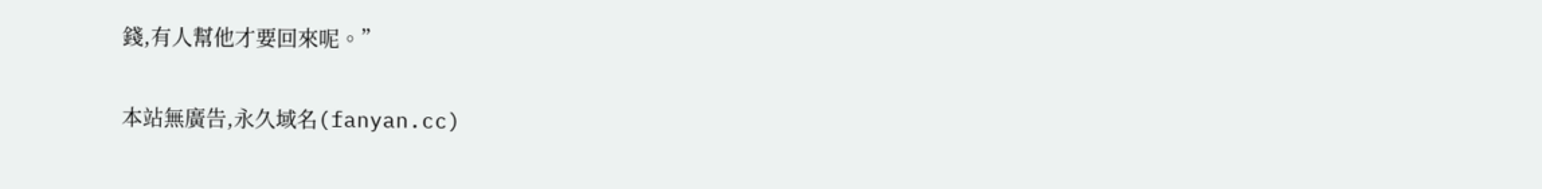錢,有人幫他才要回來呢。”

本站無廣告,永久域名(fanyan.cc)